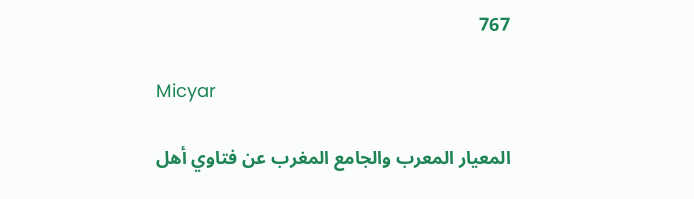767

Micyar

المعيار المعرب والجامع المغرب عن فتاوي أهل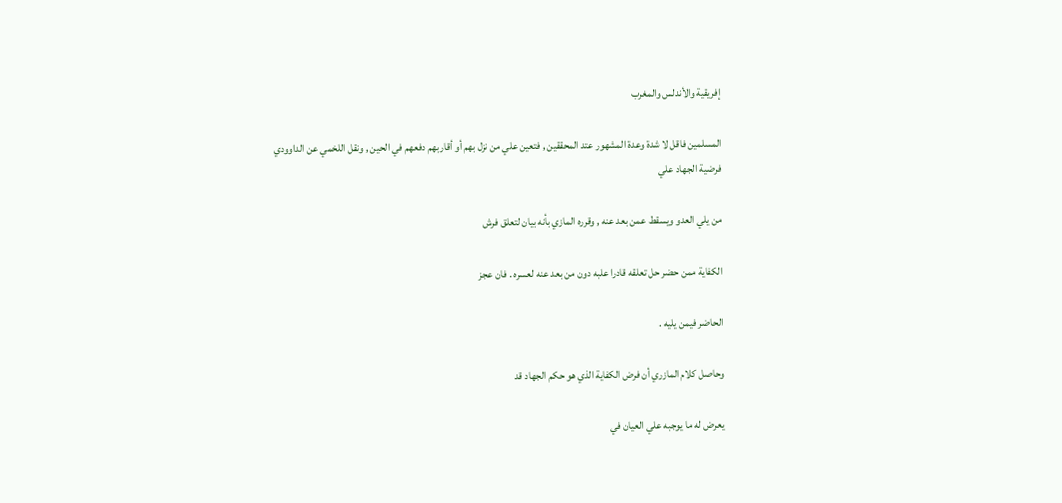إفريقية والأندلس والمغرب

المسلمين فاقل لا شدة وعدة المشهور عتد المحققين , فتعين علي من نزل بهم أو أقاربهم دفعهم في الحين , ونقل اللخمي عن الداوودي فرضية الجهاد علي

من يلي العدو ويسقط عمن بعد عنه , وقرره المازي بأنه بيان لتعلق فرش

الكفاية ممن حضر حل تعلقه قادرا علبه دون من بعد عنه لعسره . فان عجز

الحاضر فيمن يليه .

وحاصل كلام المازري أن فرض الكفاية الذي هو حكم الجهاد قد

يعرض له ما يوجبه علي العيان في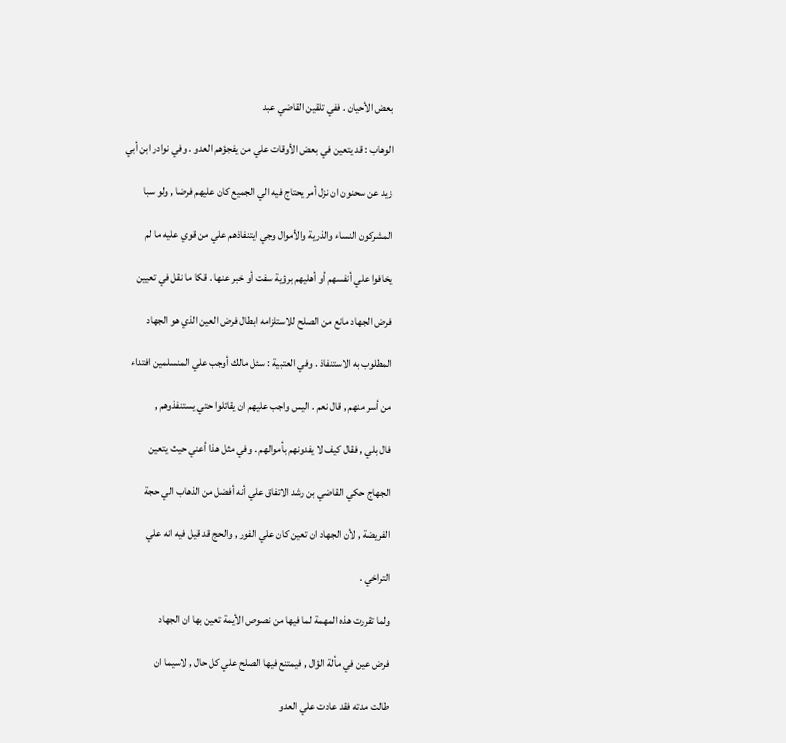بعض الأحيان . ففي تلقين القاضي عبد

الوهاب : قد يتعين في بعض الأوقات علي من يفجؤهم العدو . وفي نوادر ابن أبي

زيد عن سحنون ان نزل أمر يحتاج فيه الي الجميع كان عليهم فرضا , ولو سبا

المشركون النساء والذرية والأموال وجي ايتنفاذهم علي من قوي عليه ما لم

يخافوا علي أنفسهم أو أهليهم برؤية سفت أو خبر عنها . قكا ما نقل في تعيين

فرض الجهاد مانع من الصلح للاستلزامه ابطال فرض العين الذي هو الجهاد

المطلوب به الاستنفاذ . وفي العتبية : سئل مالك أوجب علي المنسلمين افتداء

من أسر منهم , قال نعم . اليس واجب عليهم ان يقاتلوا حتي يستنفذوهم ,

فال بلي , فقال كيف لا يفدونهم بأموالهم . وفي مثل هذا أعني حيث يتعين

الجهاج حكي القاضي بن رشد الاتفاق علي أنه أفضل من الذهاب الي حجة

الفريضة , لأن الجهاد ان تعين كان علي الفور , والحج قد قيل فيه انه علي

التراخي .

ولما تقررت هذه المهمة لما فيها من نصوص الأيمة تعين بها ان الجهاد

فرض عين في مألة الؤال , فيمتنع فيها الصلح علي كل حال , لاسيما ان

طالت مدته فقد عادت علي العدو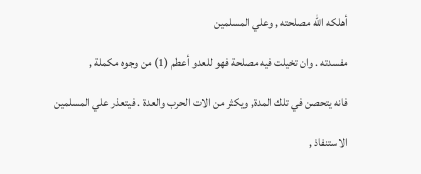أهلكه الله مصلحته , وعلي المسلمين

مفسدته . وان تخيلت فيه مصلحة فهو للعدو أعطم (1) من وجوه مكملة ,

فانه يتحصن في تلك المدة, ويكثر من الات الحرب والعدة . فيتعذر علي المسلمين

الاستنفاذ ,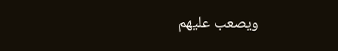ويصعب عليهم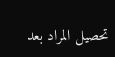تحصيل المراد بعد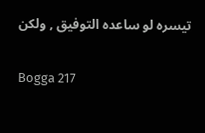تيسره لو ساعده التوفيق , ولكن

Bogga 217